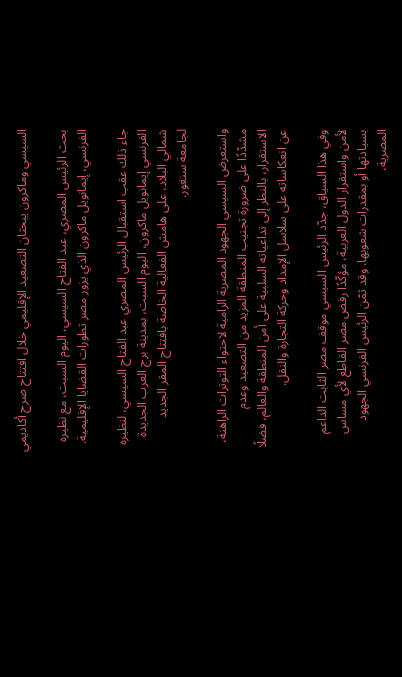السيسي وماكرون يبحثان التصعيد الإقليمي خلال افتتاح صرح أكاديمي

بحث الرئيس المصري، عبد الفتاح السيسي، اليوم السبت، مع نظيره الفرنسي، إيمانويل ماكرون الذي يزور مصر تطورات القضايا الإقليمية.

جاء ذلك عقب استقبال الرئيس المصري عبد الفتاح السيسي، لنظيره الفرنسي إيمانويل ماكرون، اليوم السبت، بمدينة برج العرب الجديدة شمالي البلاد، على هامش الفعالية الخاصة بافتتاح المقر الجديد لجامعة سنغور.

واستعرض السيسي الجهود المصرية الرامية لاحتواء التوترات الراهنة، مشدّدًا على ضرورة تجنيب المنطقة المزيد من التصعيد وعدم الاستقرار، بالنظر إلى تداعياته السلبية على أمن المنطقة والعالم، فضلًا عن انعكاساته على سلاسل الإمداد وحركة التجارة والنقل.

وفي هذا السياق، جدّد الرئيس السيسي موقف مصر الثابت الداعم لأمن واستقرار الدول العربية، مؤكّدًا رفض مصر القاطع لأي مساس بسيادتها أو بمقدرات شعوبها. وقد ثمّن الرئيس الفرنسي الجهود المصرية،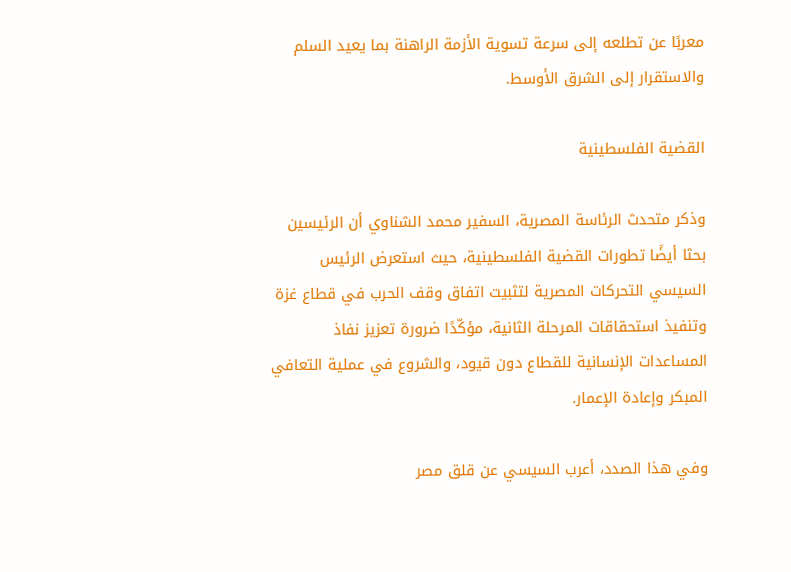معربًا عن تطلعه إلى سرعة تسوية الأزمة الراهنة بما يعيد السلم والاستقرار إلى الشرق الأوسط.

القضية الفلسطينية

وذكر متحدث الرئاسة المصرية، السفير محمد الشناوي أن الرئيسين بحثا أيضًا تطورات القضية الفلسطينية، حيث استعرض الرئيس السيسي التحركات المصرية لتثبيت اتفاق وقف الحرب في قطاع غزة وتنفيذ استحقاقات المرحلة الثانية، مؤكّدًا ضرورة تعزيز نفاذ المساعدات الإنسانية للقطاع دون قيود، والشروع في عملية التعافي المبكر وإعادة الإعمار.

وفي هذا الصدد، أعرب السيسي عن قلق مصر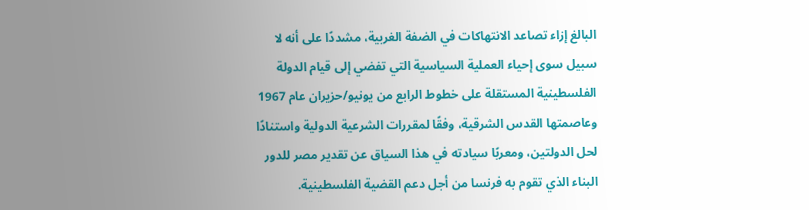البالغ إزاء تصاعد الانتهاكات في الضفة الغربية، مشددًا على أنه لا سبيل سوى إحياء العملية السياسية التي تفضي إلى قيام الدولة الفلسطينية المستقلة على خطوط الرابع من يونيو/حزيران عام 1967 وعاصمتها القدس الشرقية، وفقًا لمقررات الشرعية الدولية واستنادًا لحل الدولتين، ومعربًا سيادته في هذا السياق عن تقدير مصر للدور البناء الذي تقوم به فرنسا من أجل دعم القضية الفلسطينية.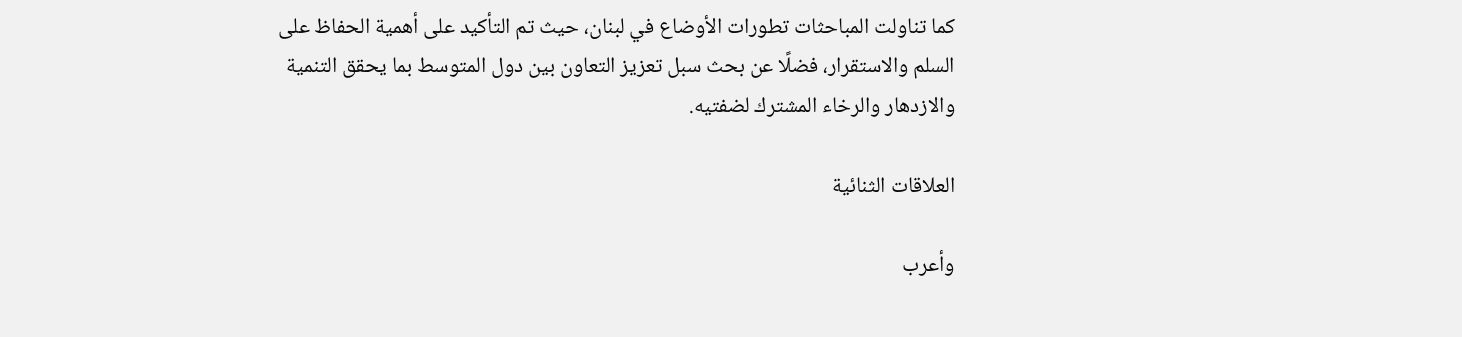كما تناولت المباحثات تطورات الأوضاع في لبنان، حيث تم التأكيد على أهمية الحفاظ على السلم والاستقرار، فضلًا عن بحث سبل تعزيز التعاون بين دول المتوسط بما يحقق التنمية والازدهار والرخاء المشترك لضفتيه.

العلاقات الثنائية

وأعرب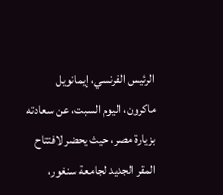الرئيس الفرنسي، إيمانويل ماكرون، اليوم السبت، عن سعادته بزيارة مصر، حيث يحضر لافتتاح المقر الجديد لجامعة سنغور،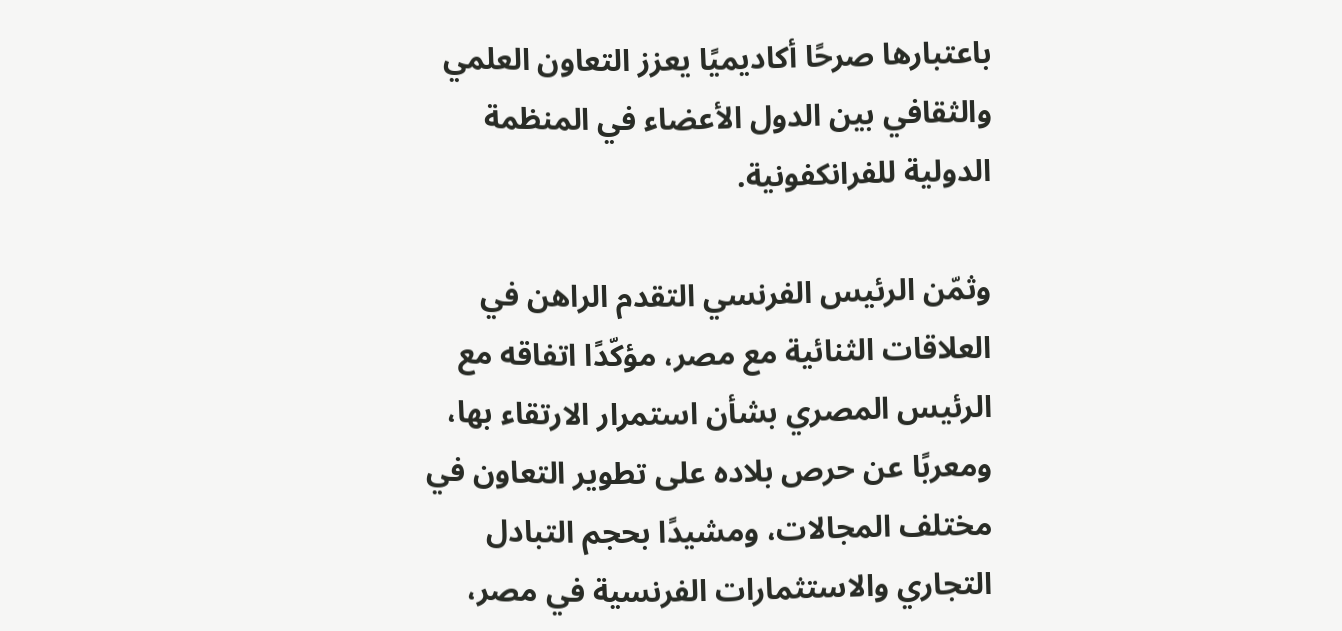باعتبارها صرحًا أكاديميًا يعزز التعاون العلمي والثقافي بين الدول الأعضاء في المنظمة الدولية للفرانكفونية.

وثمّن الرئيس الفرنسي التقدم الراهن في العلاقات الثنائية مع مصر، مؤكّدًا اتفاقه مع الرئيس المصري بشأن استمرار الارتقاء بها، ومعربًا عن حرص بلاده على تطوير التعاون في مختلف المجالات، ومشيدًا بحجم التبادل التجاري والاستثمارات الفرنسية في مصر،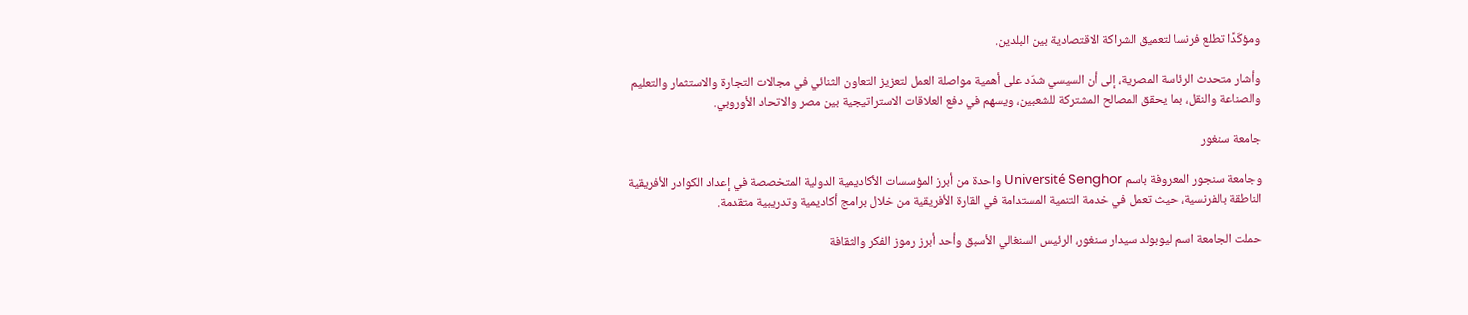ومؤكّدًا تطلع فرنسا لتعميق الشراكة الاقتصادية بين البلدين.

وأشار متحدث الرئاسة المصرية، إلى أن السيسي شدّد على أهمية مواصلة العمل لتعزيز التعاون الثنائي في مجالات التجارة والاستثمار والتعليم والصناعة والنقل، بما يحقق المصالح المشتركة للشعبين، ويسهم في دفع العلاقات الاستراتيجية بين مصر والاتحاد الأوروبي.

جامعة سنغور

وجامعة سنجور المعروفة باسم Université Senghor واحدة من أبرز المؤسسات الأكاديمية الدولية المتخصصة في إعداد الكوادر الأفريقية الناطقة بالفرنسية، حيث تعمل في خدمة التنمية المستدامة في القارة الأفريقية من خلال برامج أكاديمية وتدريبية متقدمة.

حملت الجامعة اسم ليوبولد سيدار سنغور، الرئيس السنغالي الأسبق وأحد أبرز رموز الفكر والثقافة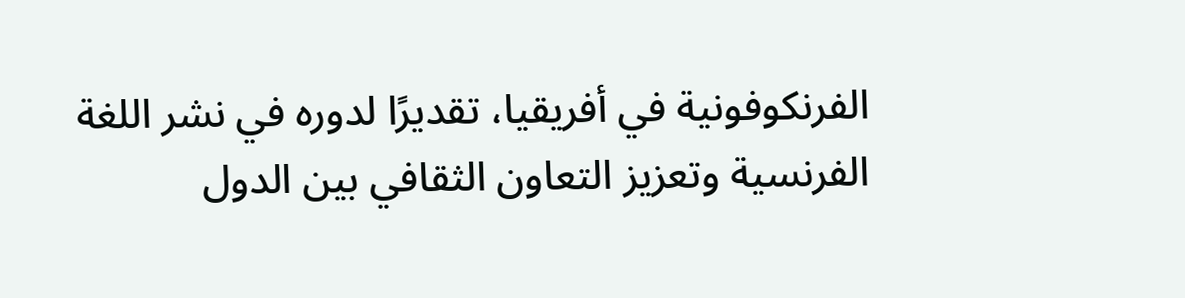الفرنكوفونية في أفريقيا، تقديرًا لدوره في نشر اللغة الفرنسية وتعزيز التعاون الثقافي بين الدول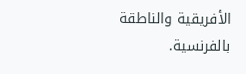الأفريقية والناطقة بالفرنسية.